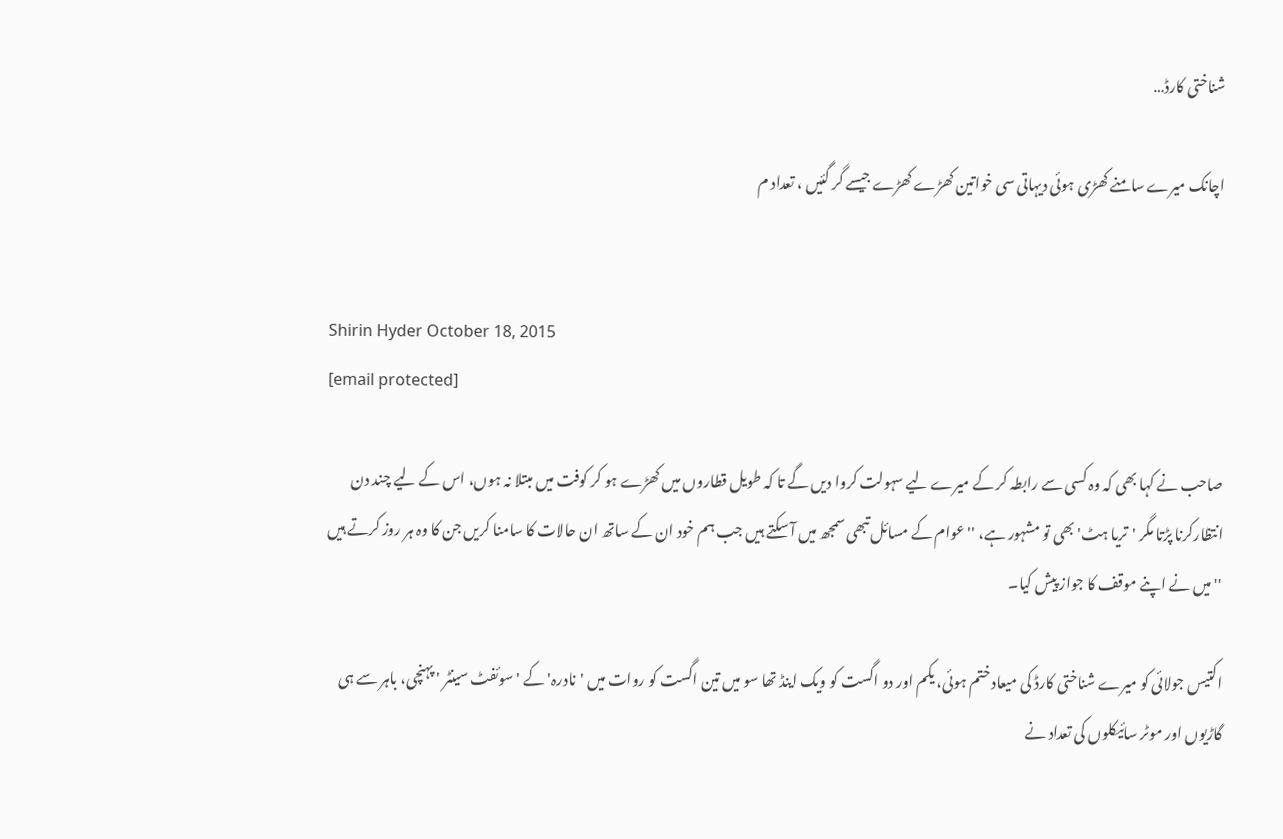شناختی کارڈ…

اچانک میرے سامنے کھڑی ہوئی دیہاتی سی خواتین کھڑے کھڑے جیسے گر گئیں ، تعداد م


Shirin Hyder October 18, 2015
[email protected]

صاحب نے کہا بھی کہ وہ کسی سے رابطہ کر کے میرے لیے سہولت کروا دیں گے تا کہ طویل قطاروں میں کھڑے ہو کر کوفت میں مبتلا نہ ہوں، اس کے لیے چند دن انتظارکرنا پڑتا مگر 'تریا ہٹ' بھی تو مشہور ہے، '' عوام کے مسائل تبھی سمجھ میں آ سکتے ہیں جب ہم خود ان کے ساتھ ان حالات کا سامنا کریں جن کا وہ ہر روز کرتے ہیں '' میں نے اپنے موقف کا جواز پیش کیا۔

اکتیس جولائی کو میرے شناختی کارڈ کی میعاد ختم ہوئی، یکم اور دو اگست کو ویک اینڈ تھا سو میں تین اگست کو روات میں 'نادرہ' کے ' سوئفٹ سینٹر ' پہنچی، باہر سے ہی گاڑیوں اور موٹر سائیکلوں کی تعداد نے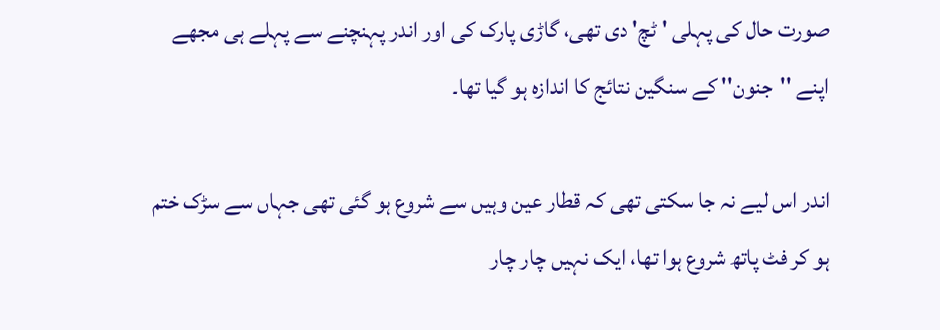صورت حال کی پہلی ' ٹچ' دی تھی، گاڑی پارک کی اور اندر پہنچنے سے پہلے ہی مجھے اپنے ''جنون'' کے سنگین نتائج کا اندازہ ہو گیا تھا۔

اندر اس لیے نہ جا سکتی تھی کہ قطار عین وہیں سے شروع ہو گئی تھی جہاں سے سڑک ختم ہو کر فٹ پاتھ شروع ہوا تھا، ایک نہیں چار چار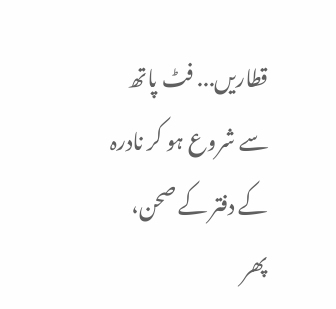قطاریں... فٹ پاتھ سے شروع ہو کر نادرہ کے دفتر کے صحن، پھر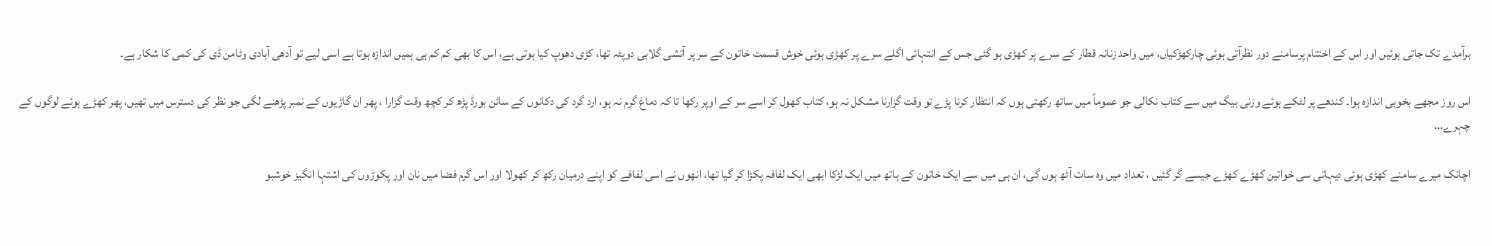برآمدے تک جاتی ہوئیں اور اس کے اختتام پرسامنے دور نظرآتی ہوئی چارکھڑکیاں، میں واحد زنانہ قطار کے سرے پر کھڑی ہو گئی جس کے انتہائی اگلے سرے پر کھڑی ہوئی خوش قسمت خاتون کے سر پر آتشی گلابی دوپٹہ تھا، کڑی دھوپ کیا ہوتی ہے، اس کا بھی کم کم ہی ہمیں اندازہ ہوتا ہے اسی لیے تو آدھی آبادی وٹامن ڈی کی کمی کا شکار ہے۔

اس روز مجھے بخوبی اندازہ ہوا۔ کندھے پر لٹکے ہوئے وزنی بیگ میں سے کتاب نکالی جو عموماً میں ساتھ رکھتی ہوں کہ انتظار کرنا پڑے تو وقت گزارنا مشکل نہ ہو، کتاب کھول کر اسے سر کے اوپر رکھا تا کہ دماغ گرم نہ ہو، ارد گرد کی دکانوں کے سائن بورڈ پڑھ کر کچھ وقت گزارا ، پھر ان گاڑیوں کے نمبر پڑھنے لگی جو نظر کی دسترس میں تھیں، پھر کھڑے ہوئے لوگوں کے چہرے...

اچانک میرے سامنے کھڑی ہوئی دیہاتی سی خواتین کھڑے کھڑے جیسے گر گئیں ، تعداد میں وہ سات آٹھ ہوں گی، ان ہی میں سے ایک خاتون کے ہاتھ میں ایک لڑکا ابھی ایک لفافہ پکڑا کر گیا تھا، انھوں نے اسی لفافے کو اپنے درمیان رکھ کر کھولا اور اس گرم فضا میں نان اور پکوڑوں کی اشتہا انگیز خوشبو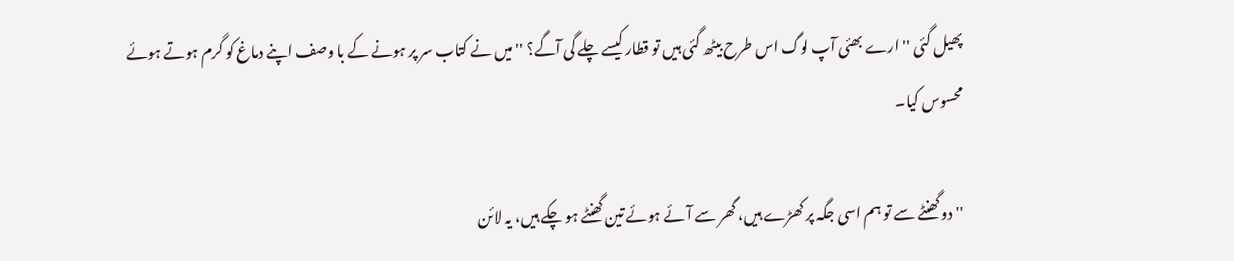پھیل گئی '' ارے بھئی آپ لوگ اس طرح بیٹھ گئی ہیں تو قطار کیسے چلے گی آگے؟ '' میں نے کتاب سر پر ہونے کے با وصف اپنے دماغ کو گرم ہوتے ہوئے محسوس کیا۔

'' دو گھنٹے سے تو ہم اسی جگہ پر کھڑے ہیں، گھر سے آئے ہوئے تین گھنٹے ہو چکے ہیں، یہ لائن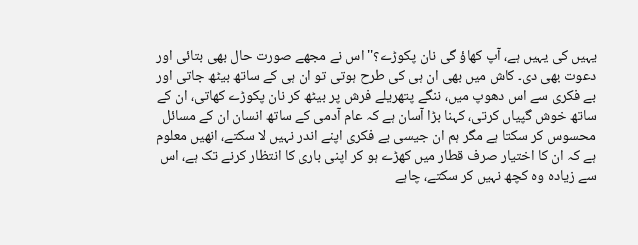یہیں کی یہیں ہے، آپ کھاؤ گی نان پکوڑے؟'' اس نے مجھے صورت حال بھی بتائی اور دعوت بھی دی۔ کاش میں بھی ان ہی کی طرح ہوتی تو ان ہی کے ساتھ بیٹھ جاتی اور بے فکری سے اس دھوپ میں، ننگے پتھریلے فرش پر بیٹھ کر نان پکوڑے کھاتی، ان کے ساتھ خوش گپیاں کرتی، کہنا بڑا آسان ہے کہ عام آدمی کے ساتھ انسان ان کے مسائل محسوس کر سکتا ہے مگر ہم ان جیسی بے فکری اپنے اندر نہیں لا سکتے، انھیں معلوم ہے کہ ان کا اختیار صرف قطار میں کھڑے ہو کر اپنی باری کا انتظار کرنے تک ہے، اس سے زیادہ وہ کچھ نہیں کر سکتے، چاہے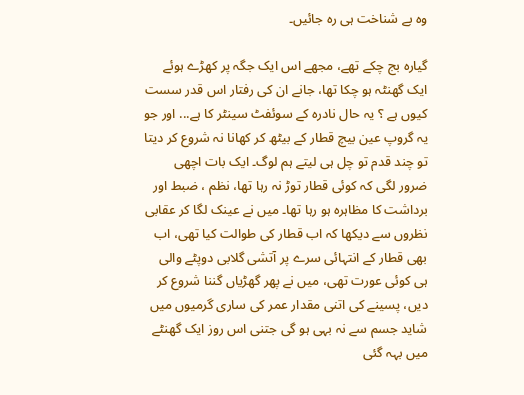وہ بے شناخت ہی رہ جائیں۔

گیارہ بج چکے تھے، مجھے اس ایک جگہ پر کھڑے ہوئے ایک گھنٹہ ہو چکا تھا، جانے ان کی رفتار اس قدر سست کیوں ہے ؟ یہ حال نادرہ کے سوئفٹ سینٹر کا ہے... اور جو یہ گروپ عین بیچ قطار کے بیٹھ کر کھانا نہ شروع کر دیتا تو چند قدم تو چل ہی لیتے ہم لوگ۔ ایک بات اچھی ضرور لگی کہ کوئی قطار توڑ نہ رہا تھا، نظم ، ضبط اور برداشت کا مظاہرہ ہو رہا تھا۔ میں نے عینک لگا کر عقابی نظروں سے دیکھا کہ اب قطار کی طوالت کیا تھی، اب بھی قطار کے انتہائی سرے پر آتشی گلابی دوپٹے والی ہی کوئی عورت تھی، میں نے پھر گھڑیاں گننا شروع کر دیں، پسینے کی اتنی مقدار عمر کی ساری گرمیوں میں شاید جسم سے نہ بہی ہو گی جتنی اس روز ایک گھنٹے میں بہہ گئی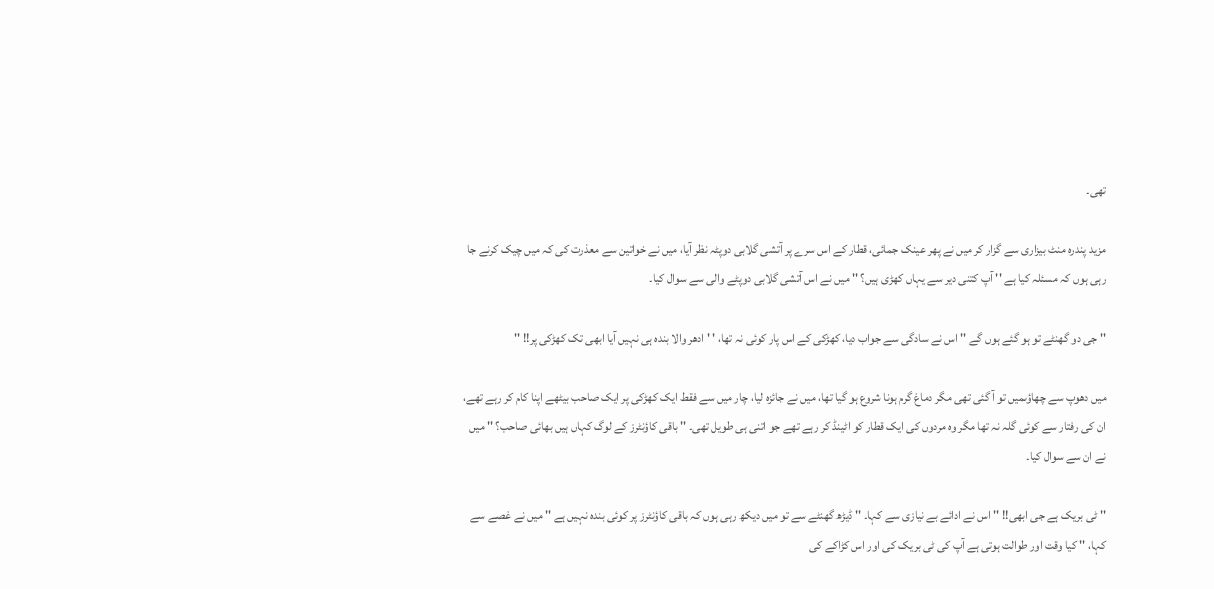تھی۔

مزید پندرہ منٹ بیزاری سے گزار کر میں نے پھر عینک جمائی، قطار کے اس سرے پر آتشی گلابی دوپٹہ نظر آیا، میں نے خواتین سے معذرت کی کہ میں چیک کرنے جا رہی ہوں کہ مسئلہ کیا ہے '' آپ کتنی دیر سے یہاں کھڑی ہیں؟ '' میں نے اس آتشی گلابی دوپٹے والی سے سوال کیا۔

'' جی دو گھنٹے تو ہو گئے ہوں گے '' اس نے سادگی سے جواب دیا، کھڑکی کے اس پار کوئی نہ تھا، ' ' ادھر والا بندہ ہی نہیں آیا ابھی تک کھڑکی پر!! ''

میں دھوپ سے چھاؤںمیں تو آ گئی تھی مگر دماغ گرم ہونا شروع ہو گیا تھا، میں نے جائزہ لیا، چار میں سے فقط ایک کھڑکی پر ایک صاحب بیٹھے اپنا کام کر رہے تھے، ان کی رفتار سے کوئی گلہ نہ تھا مگر وہ مردوں کی ایک قطار کو اٹینڈ کر رہے تھے جو اتنی ہی طویل تھی۔ '' باقی کاؤنٹرز کے لوگ کہاں ہیں بھائی صاحب؟ '' میں نے ان سے سوال کیا۔

'' ٹی بریک ہے جی ابھی!! '' اس نے ادائے بے نیازی سے کہا۔ '' ڈیڑھ گھنٹے سے تو میں دیکھ رہی ہوں کہ باقی کاؤنٹرز پر کوئی بندہ نہیں ہے '' میں نے غصے سے کہا، '' کیا وقت اور طوالت ہوتی ہے آپ کی ٹی بریک کی اور اس کڑاکے کی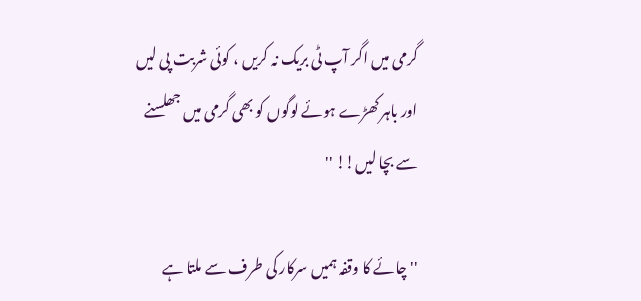گرمی میں اگر آپ ٹی بریک نہ کریں ، کوئی شربت پی لیں اور باہر کھڑے ہوئے لوگوں کو بھی گرمی میں جھلسنے سے بچا لیں!! ''

'' چائے کا وقفہ ہمیں سرکار کی طرف سے ملتا ہے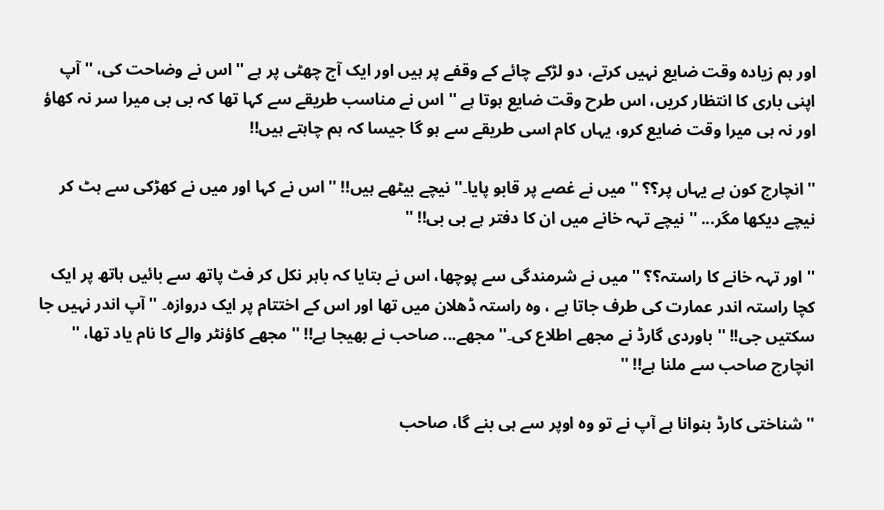اور ہم زیادہ وقت ضایع نہیں کرتے، دو لڑکے چائے کے وقفے پر ہیں اور ایک آج چھٹی پر ہے '' اس نے وضاحت کی، '' آپ اپنی باری کا انتظار کریں، اس طرح وقت ضایع ہوتا ہے '' اس نے مناسب طریقے سے کہا تھا کہ بی بی میرا سر نہ کھاؤ اور نہ ہی میرا وقت ضایع کرو، یہاں کام اسی طریقے سے ہو گا جیسا کہ ہم چاہتے ہیں!!

'' انچارج کون ہے یہاں پر؟؟ '' میں نے غصے پر قابو پایا۔'' نیچے بیٹھے ہیں!! '' اس نے کہا اور میں نے کھڑکی سے ہٹ کر نیچے دیکھا مگر... '' نیچے تہہ خانے میں ان کا دفتر ہے بی بی!! ''

'' اور تہہ خانے کا راستہ؟؟ '' میں نے شرمندگی سے پوچھا، اس نے بتایا کہ باہر نکل کر فٹ پاتھ سے بائیں ہاتھ پر ایک کچا راستہ اندر عمارت کی طرف جاتا ہے ، وہ راستہ ڈھلان میں تھا اور اس کے اختتام پر ایک دروازہ۔ '' آپ اندر نہیں جا سکتیں جی!! '' باوردی گارڈ نے مجھے اطلاع کی۔'' مجھے... صاحب نے بھیجا ہے!! '' مجھے کاؤنٹر والے کا نام یاد تھا، '' انچارج صاحب سے ملنا ہے!! ''

'' شناختی کارڈ بنوانا ہے آپ نے تو وہ اوپر سے ہی بنے گا، صاحب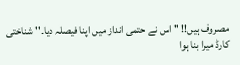مصروف ہیں!! '' اس نے حتمی انداز میں اپنا فیصلہ دیا۔'' شناختی کارڈ میرا بنا ہوا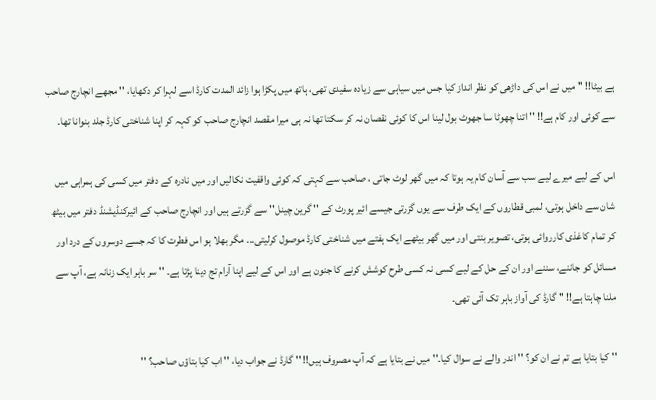ہے بیٹا!! '' میں نے اس کی داڑھی کو نظر انداز کیا جس میں سیاہی سے زیادہ سفیدی تھی، ہاتھ میں پکڑا ہوا زائد المدت کارڈ اسے لہرا کر دکھایا، '' مجھے انچارج صاحب سے کوئی اور کام ہے!! '' اتنا چھوٹا سا جھوٹ بول لینا اس کا کوئی نقصان نہ کر سکتا تھا نہ ہی میرا مقصد انچارج صاحب کو کہہ کر اپنا شناختی کارڈ جلد بنوانا تھا۔

اس کے لیے میرے لیے سب سے آسان کام یہ ہوتا کہ میں گھر لوٹ جاتی ، صاحب سے کہتی کہ کوئی واقفیت نکالیں اور میں نادرہ کے دفتر میں کسی کی ہمراہی میں شان سے داخل ہوتی، لمبی قطاروں کے ایک طرف سے یوں گزرتی جیسے ائیر پورٹ کے '' گرین چینل'' سے گزرتے ہیں اور انچارج صاحب کے ائیرکنڈیشنڈ دفتر میں بیٹھ کر تمام کاغذی کارروائی ہوتی، تصویر بنتی اور میں گھر بیٹھے ایک ہفتے میں شناختی کارڈ موصول کرلیتی... مگر بھلا ہو اس فطرت کا کہ جسے دوسروں کے درد اور مسائل کو جاننے، سننے اور ان کے حل کے لیے کسی نہ کسی طرح کوشش کرنے کا جنون ہے اور اس کے لیے اپنا آرام تج دینا پڑتا ہے۔ '' سر باہر ایک زنانہ ہے، آپ سے ملنا چاہتا ہے!! '' گارڈ کی آواز باہر تک آئی تھی۔

'' کیا بتایا ہے تم نے ان کو؟ '' اندر والے نے سوال کیا۔'' میں نے بتایا ہے کہ آپ مصروف ہیں!! '' گارڈ نے جواب دیا، '' اب کیا بتاؤں صاحب؟ ''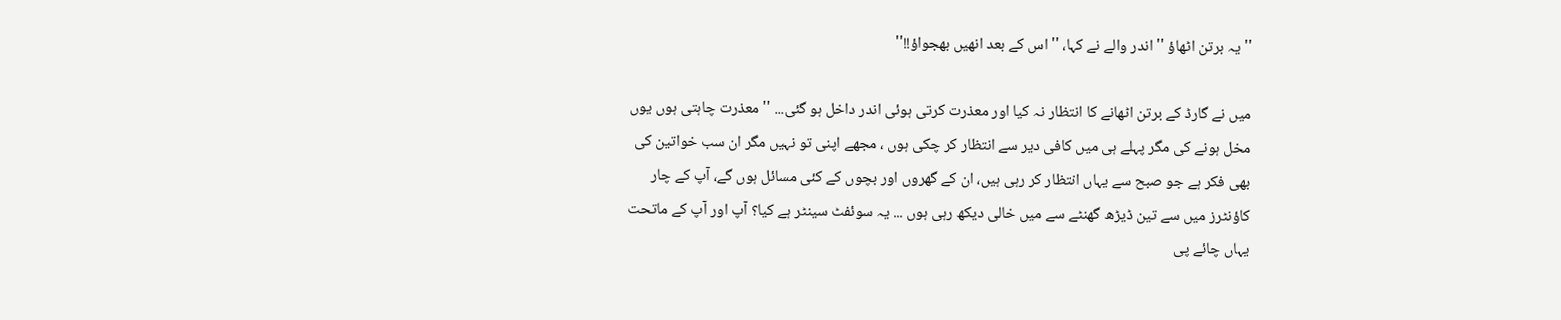'' یہ برتن اٹھاؤ '' اندر والے نے کہا، '' اس کے بعد انھیں بھجواؤ!!''

میں نے گارڈ کے برتن اٹھانے کا انتظار نہ کیا اور معذرت کرتی ہوئی اندر داخل ہو گئی... '' معذرت چاہتی ہوں یوں مخل ہونے کی مگر پہلے ہی میں کافی دیر سے انتظار کر چکی ہوں ، مجھے اپنی تو نہیں مگر ان سب خواتین کی بھی فکر ہے جو صبح سے یہاں انتظار کر رہی ہیں، ان کے گھروں اور بچوں کے کئی مسائل ہوں گے، آپ کے چار کاؤنٹرز میں سے تین ڈیڑھ گھنٹے سے میں خالی دیکھ رہی ہوں ... یہ سوئفٹ سینٹر ہے کیا؟ آپ اور آپ کے ماتحت یہاں چائے پی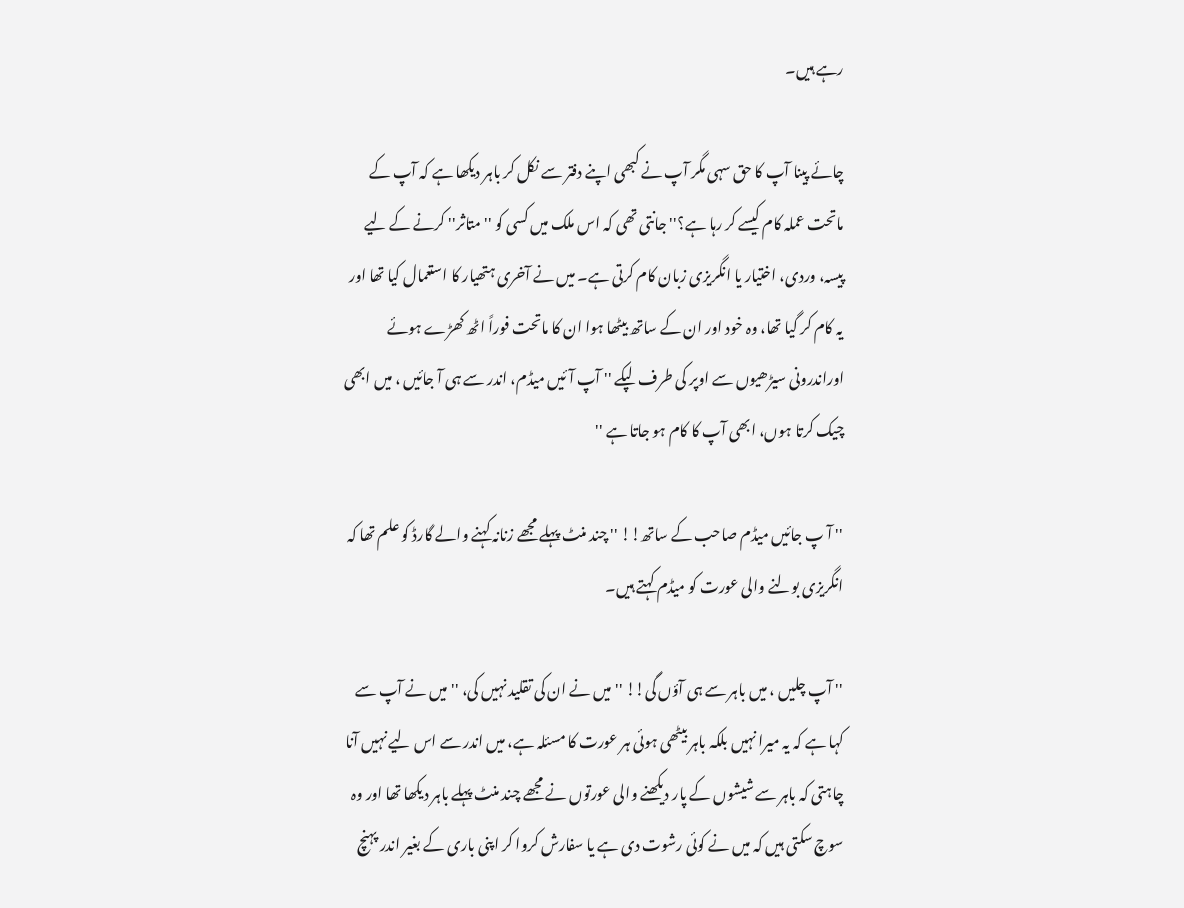رہے ہیں۔

چائے پینا آپ کا حق سہی مگر آپ نے کبھی اپنے دفتر سے نکل کر باہر دیکھا ہے کہ آپ کے ماتحت عملہ کام کیسے کر رہا ہے؟'' جانتی تھی کہ اس ملک میں کسی کو '' متاثر'' کرنے کے لیے پیسہ، وردی، اختیار یا انگریزی زبان کام کرتی ہے۔ میں نے آخری ہتھیار کا استعمال کیا تھا اور یہ کام کر گیا تھا، وہ خود اور ان کے ساتھ بیٹھا ہوا ان کا ماتحت فوراً اٹھ کھڑے ہوئے اوراندرونی سیڑھیوں سے اوپر کی طرف لپکے '' آپ آئیں میڈم، اندر سے ہی آ جائیں ، میں ابھی چیک کرتا ہوں، ابھی آپ کا کام ہو جاتا ہے ''

'' آ پ جائیں میڈم صاحب کے ساتھ!! '' چند منٹ پہلے مجھے زنانہ کہنے والے گارڈ کو علم تھا کہ انگریزی بولنے والی عورت کو میڈم کہتے ہیں۔

'' آپ چلیں ، میں باہر سے ہی آؤں گی!! '' میں نے ان کی تقلید نہیں کی، '' میں نے آپ سے کہا ہے کہ یہ میرا نہیں بلکہ باہر بیٹھی ہوئی ہر عورت کا مسئلہ ہے، میں اندر سے اس لیے نہیں آنا چاہتی کہ باہر سے شیشوں کے پار دیکھنے والی عورتوں نے مجھے چند منٹ پہلے باہر دیکھا تھا اور وہ سوچ سکتی ہیں کہ میں نے کوئی رشوت دی ہے یا سفارش کروا کر اپنی باری کے بغیر اندر پہنچ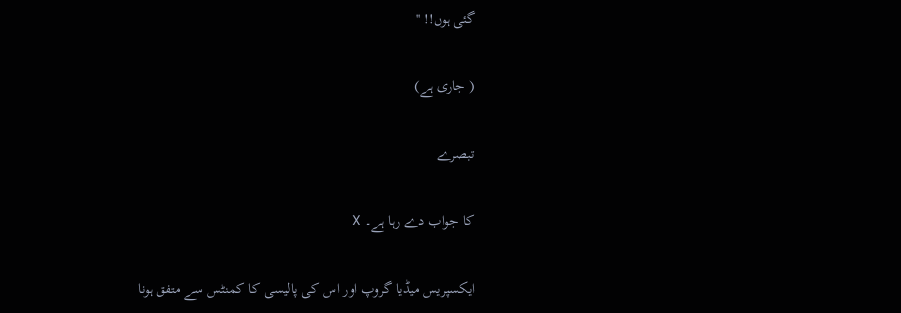گئی ہوں!! ''

( جاری ہے)

تبصرے

کا جواب دے رہا ہے۔ X

ایکسپریس میڈیا گروپ اور اس کی پالیسی کا کمنٹس سے متفق ہونا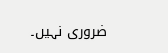ضروری نہیں۔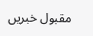مقبول خبریں